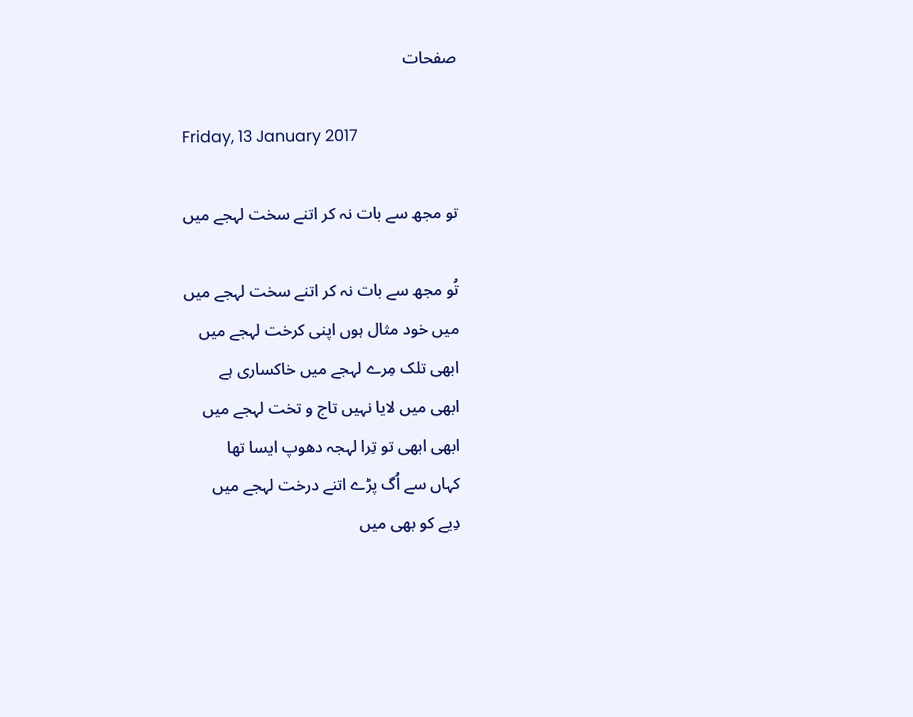صفحات

Friday, 13 January 2017

تو مجھ سے بات نہ کر اتنے سخت لہجے میں

تُو مجھ سے بات نہ کر اتنے سخت لہجے میں
میں خود مثال ہوں اپنی کرخت لہجے میں
ابھی تلک مِرے لہجے میں خاکساری ہے
ابھی میں لایا نہیں تاج و تخت لہجے میں
ابھی ابھی تو تِرا لہجہ دھوپ ایسا تھا
کہاں سے اُگ پڑے اتنے درخت لہجے میں
دِیے کو بھی میں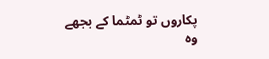پکاروں تو ٹمٹما کے بجھے
وہ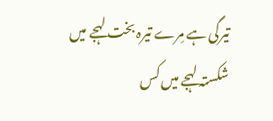تیرگی ہے مِرے تیرہ بخت لہجے میں
شکستہ لہجے میں کس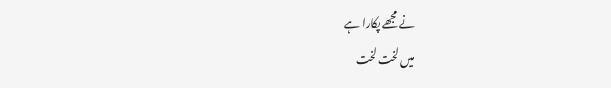نے مجھے پکارا ہے
میں لخت لخت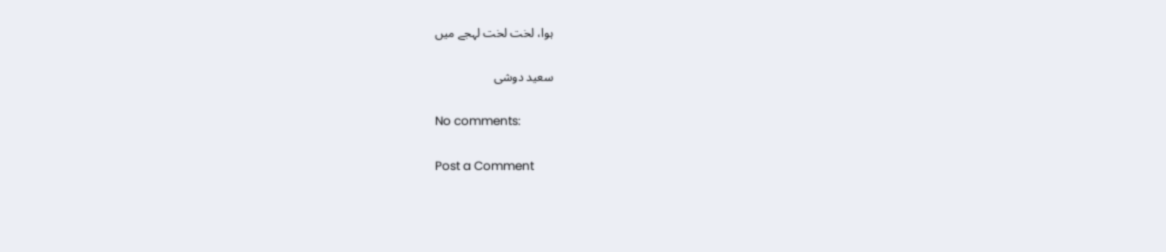ہوا، لخت لخت لہجے میں

سعید دوشی

No comments:

Post a Comment